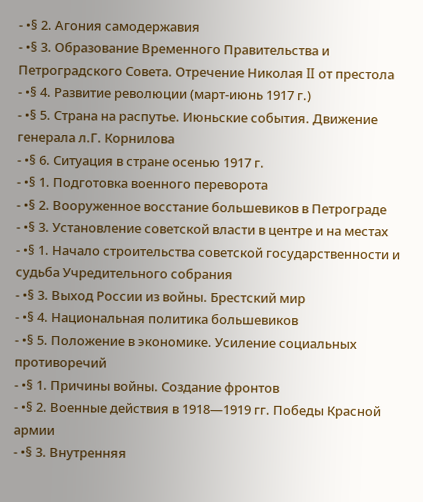- •§ 2. Агония самодержавия
- •§ 3. Образование Временного Правительства и Петроградского Совета. Отречение Николая II от престола
- •§ 4. Развитие революции (март-июнь 1917 г.)
- •§ 5. Страна на распутье. Июньские события. Движение генерала л.Г. Корнилова
- •§ 6. Ситуация в стране осенью 1917 г.
- •§ 1. Подготовка военного переворота
- •§ 2. Вооруженное восстание большевиков в Петрограде
- •§ 3. Установление советской власти в центре и на местах
- •§ 1. Начало строительства советской государственности и судьба Учредительного собрания
- •§ 3. Выход России из войны. Брестский мир
- •§ 4. Национальная политика большевиков
- •§ 5. Положение в экономике. Усиление социальных противоречий
- •§ 1. Причины войны. Создание фронтов
- •§ 2. Военные действия в 1918—1919 гг. Победы Красной армии
- •§ 3. Внутренняя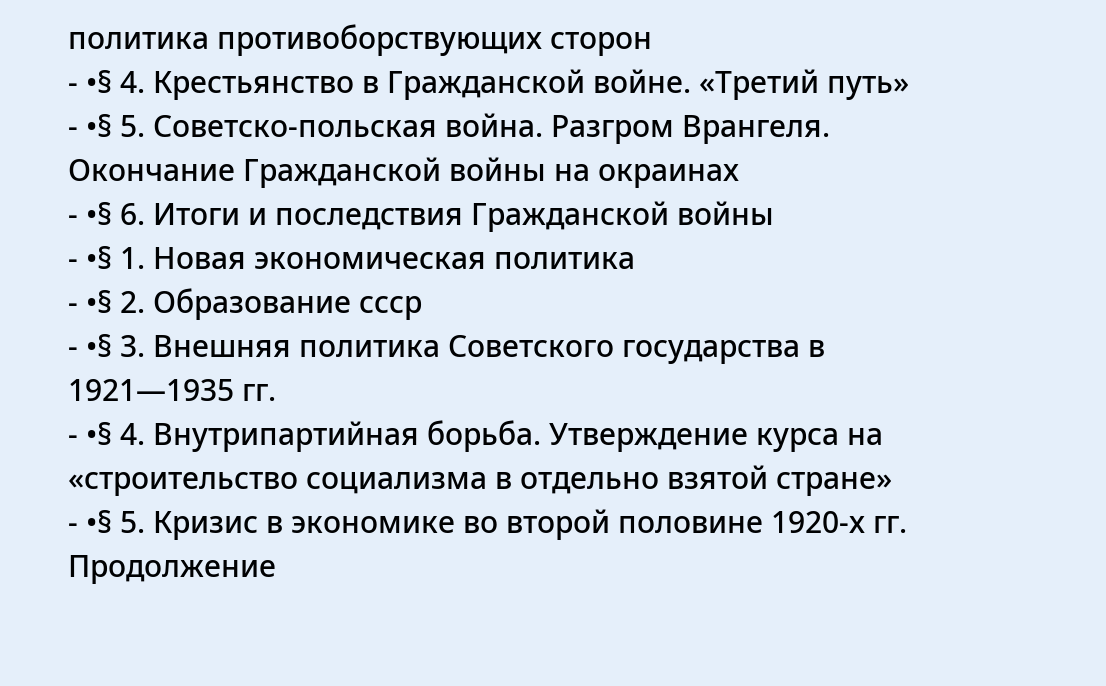политика противоборствующих сторон
- •§ 4. Крестьянство в Гражданской войне. «Третий путь»
- •§ 5. Советско-польская война. Разгром Врангеля. Окончание Гражданской войны на окраинах
- •§ 6. Итоги и последствия Гражданской войны
- •§ 1. Новая экономическая политика
- •§ 2. Образование ссср
- •§ 3. Внешняя политика Советского государства в 1921—1935 гг.
- •§ 4. Внутрипартийная борьба. Утверждение курса на «строительство социализма в отдельно взятой стране»
- •§ 5. Кризис в экономике во второй половине 1920-х гг. Продолжение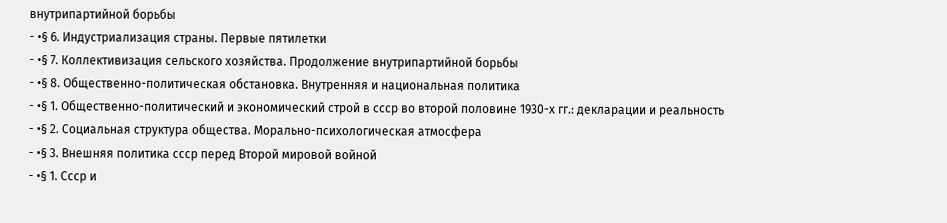внутрипартийной борьбы
- •§ 6. Индустриализация страны. Первые пятилетки
- •§ 7. Коллективизация сельского хозяйства. Продолжение внутрипартийной борьбы
- •§ 8. Общественно-политическая обстановка. Внутренняя и национальная политика
- •§ 1. Общественно-политический и экономический строй в ссср во второй половине 1930-х гг.: декларации и реальность
- •§ 2. Социальная структура общества. Морально-психологическая атмосфера
- •§ 3. Внешняя политика ссср перед Второй мировой войной
- •§ 1. Ссср и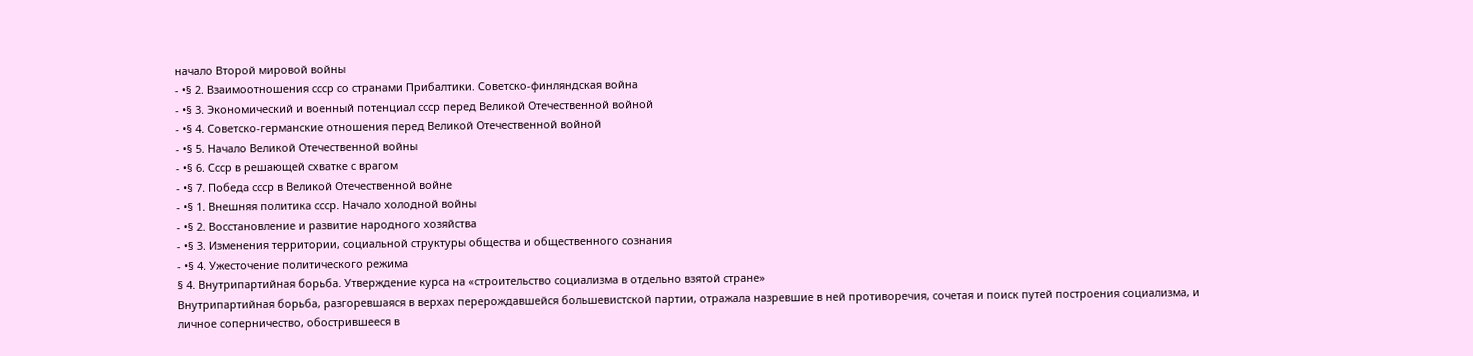начало Второй мировой войны
- •§ 2. Взаимоотношения ссср со странами Прибалтики. Советско-финляндская война
- •§ 3. Экономический и военный потенциал ссср перед Великой Отечественной войной
- •§ 4. Советско-германские отношения перед Великой Отечественной войной
- •§ 5. Начало Великой Отечественной войны
- •§ 6. Ссср в решающей схватке с врагом
- •§ 7. Победа ссср в Великой Отечественной войне
- •§ 1. Внешняя политика ссср. Начало холодной войны
- •§ 2. Восстановление и развитие народного хозяйства
- •§ 3. Изменения территории, социальной структуры общества и общественного сознания
- •§ 4. Ужесточение политического режима
§ 4. Внутрипартийная борьба. Утверждение курса на «строительство социализма в отдельно взятой стране»
Внутрипартийная борьба, разгоревшаяся в верхах перерождавшейся большевистской партии, отражала назревшие в ней противоречия, сочетая и поиск путей построения социализма, и личное соперничество, обострившееся в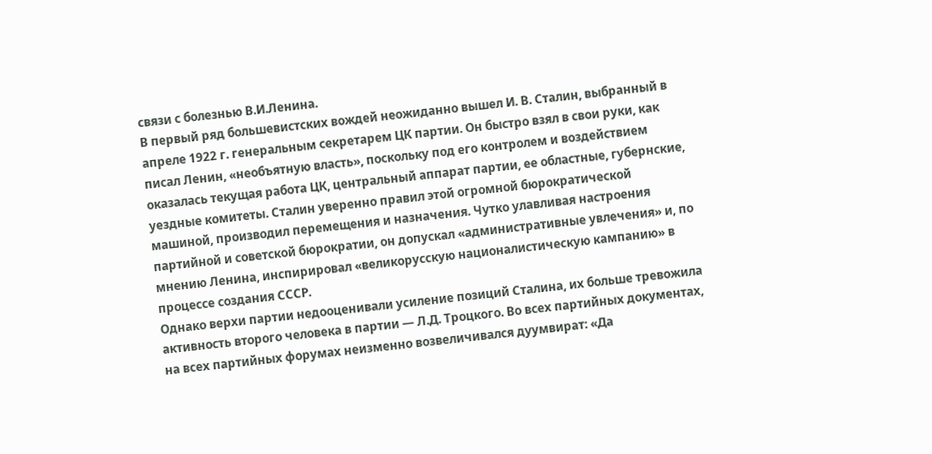связи с болезнью В.И.Ленина.
В первый ряд большевистских вождей неожиданно вышел И. В. Сталин, выбранный в апреле 1922 г. генеральным секретарем ЦК партии. Он быстро взял в свои руки, как писал Ленин, «необъятную власть», поскольку под его контролем и воздействием оказалась текущая работа ЦК, центральный аппарат партии, ее областные, губернские, уездные комитеты. Сталин уверенно правил этой огромной бюрократической машиной, производил перемещения и назначения. Чутко улавливая настроения партийной и советской бюрократии, он допускал «административные увлечения» и, по мнению Ленина, инспирировал «великорусскую националистическую кампанию» в процессе создания СССР.
Однако верхи партии недооценивали усиление позиций Сталина, их больше тревожила активность второго человека в партии — Л.Д. Троцкого. Во всех партийных документах, на всех партийных форумах неизменно возвеличивался дуумвират: «Да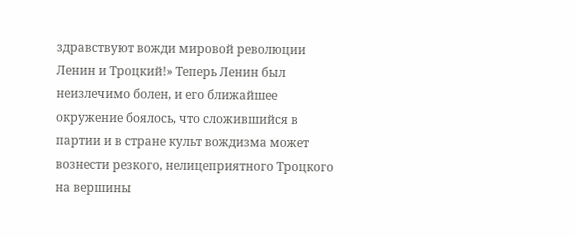здравствуют вожди мировой революции Ленин и Троцкий!» Теперь Ленин был неизлечимо болен, и его ближайшее окружение боялось, что сложившийся в партии и в стране культ вождизма может вознести резкого, нелицеприятного Троцкого на вершины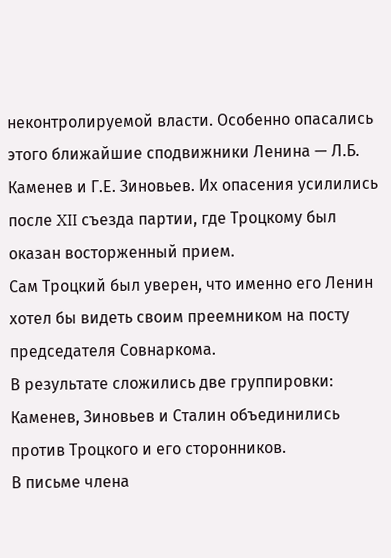неконтролируемой власти. Особенно опасались этого ближайшие сподвижники Ленина — Л.Б. Каменев и Г.Е. Зиновьев. Их опасения усилились после XII съезда партии, где Троцкому был оказан восторженный прием.
Сам Троцкий был уверен, что именно его Ленин хотел бы видеть своим преемником на посту председателя Совнаркома.
В результате сложились две группировки: Каменев, Зиновьев и Сталин объединились против Троцкого и его сторонников.
В письме члена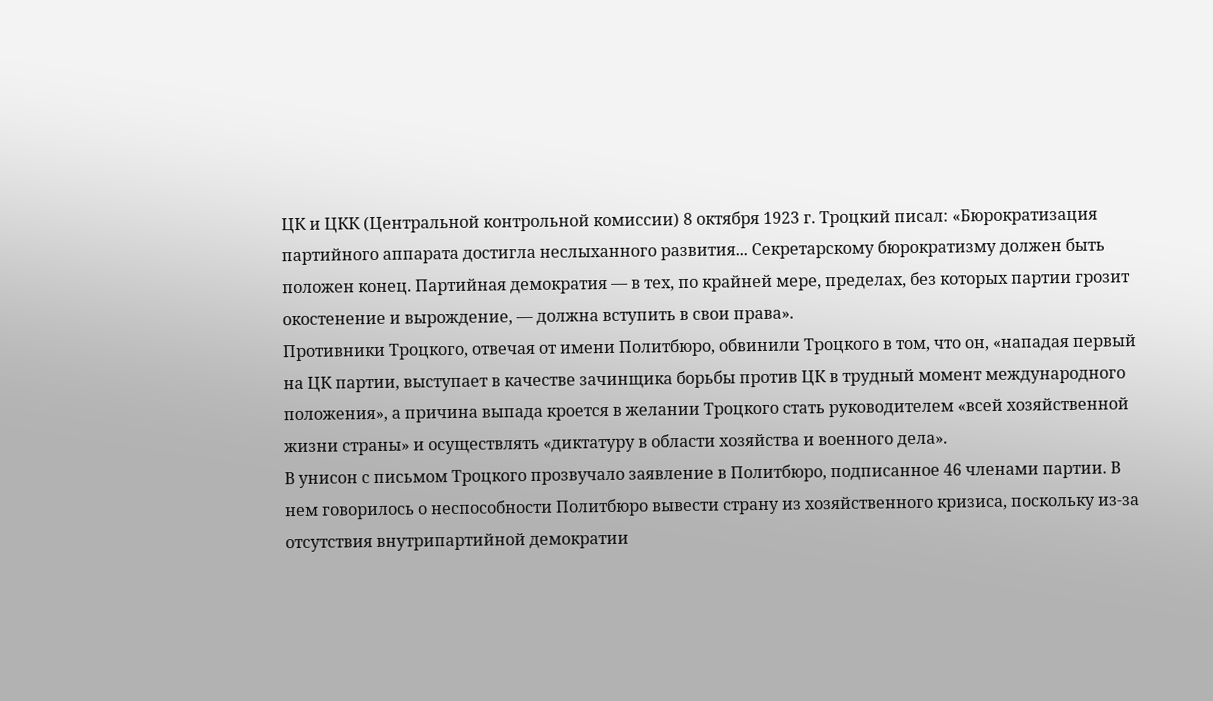ЦК и ЦКК (Центральной контрольной комиссии) 8 октября 1923 г. Троцкий писал: «Бюрократизация партийного аппарата достигла неслыханного развития... Секретарскому бюрократизму должен быть положен конец. Партийная демократия — в тех, по крайней мере, пределах, без которых партии грозит окостенение и вырождение, — должна вступить в свои права».
Противники Троцкого, отвечая от имени Политбюро, обвинили Троцкого в том, что он, «нападая первый на ЦК партии, выступает в качестве зачинщика борьбы против ЦК в трудный момент международного положения», а причина выпада кроется в желании Троцкого стать руководителем «всей хозяйственной жизни страны» и осуществлять «диктатуру в области хозяйства и военного дела».
В унисон с письмом Троцкого прозвучало заявление в Политбюро, подписанное 46 членами партии. В нем говорилось о неспособности Политбюро вывести страну из хозяйственного кризиса, поскольку из-за отсутствия внутрипартийной демократии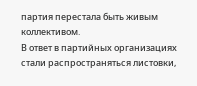партия перестала быть живым коллективом.
В ответ в партийных организациях стали распространяться листовки,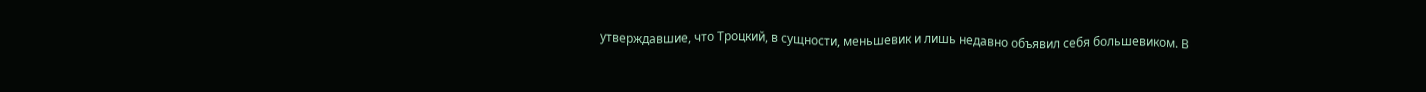утверждавшие, что Троцкий, в сущности, меньшевик и лишь недавно объявил себя большевиком. В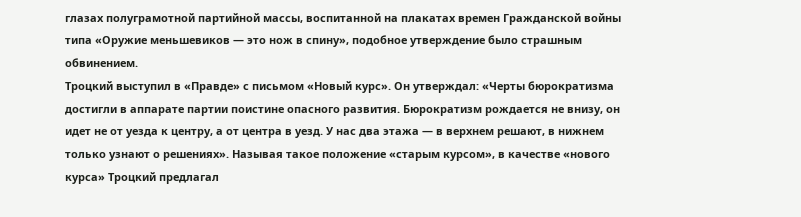глазах полуграмотной партийной массы, воспитанной на плакатах времен Гражданской войны типа «Оружие меньшевиков — это нож в спину», подобное утверждение было страшным обвинением.
Троцкий выступил в «Правде» с письмом «Новый курс». Он утверждал: «Черты бюрократизма достигли в аппарате партии поистине опасного развития. Бюрократизм рождается не внизу, он идет не от уезда к центру, а от центра в уезд. У нас два этажа — в верхнем решают, в нижнем только узнают о решениях». Называя такое положение «старым курсом», в качестве «нового курса» Троцкий предлагал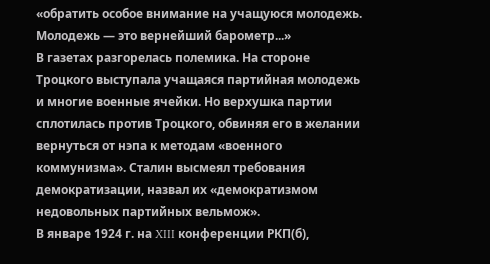«обратить особое внимание на учащуюся молодежь. Молодежь — это вернейший барометр...»
В газетах разгорелась полемика. На стороне Троцкого выступала учащаяся партийная молодежь и многие военные ячейки. Но верхушка партии сплотилась против Троцкого, обвиняя его в желании вернуться от нэпа к методам «военного коммунизма». Сталин высмеял требования демократизации, назвал их «демократизмом недовольных партийных вельмож».
В январе 1924 г. на XIII конференции РКП(б),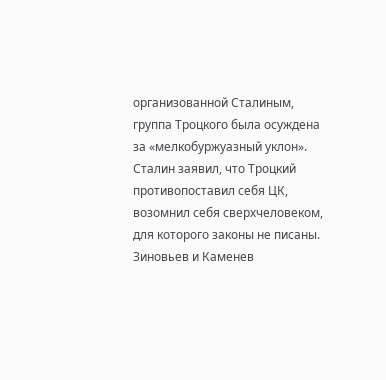организованной Сталиным, группа Троцкого была осуждена за «мелкобуржуазный уклон». Сталин заявил, что Троцкий противопоставил себя ЦК, возомнил себя сверхчеловеком, для которого законы не писаны. Зиновьев и Каменев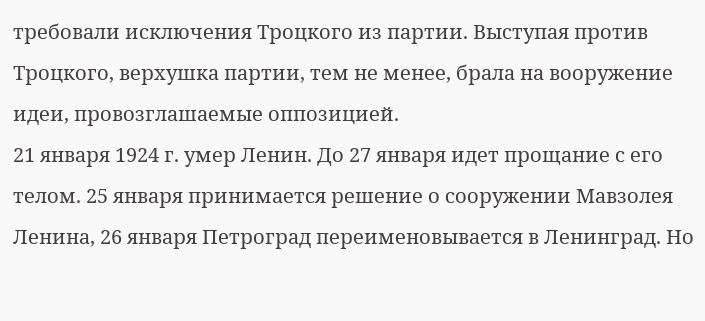требовали исключения Троцкого из партии. Выступая против Троцкого, верхушка партии, тем не менее, брала на вооружение идеи, провозглашаемые оппозицией.
21 января 1924 г. умер Ленин. До 27 января идет прощание с его телом. 25 января принимается решение о сооружении Мавзолея Ленина, 26 января Петроград переименовывается в Ленинград. Но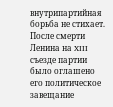внутрипартийная борьба не стихает. После смерти Ленина на XIII съезде партии было оглашено его политическое завещание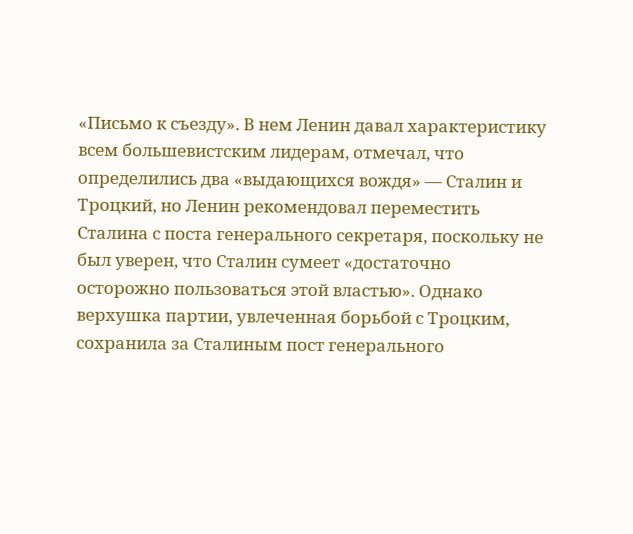«Письмо к съезду». В нем Ленин давал характеристику всем большевистским лидерам, отмечал, что определились два «выдающихся вождя» — Сталин и Троцкий, но Ленин рекомендовал переместить Сталина с поста генерального секретаря, поскольку не был уверен, что Сталин сумеет «достаточно осторожно пользоваться этой властью». Однако верхушка партии, увлеченная борьбой с Троцким, сохранила за Сталиным пост генерального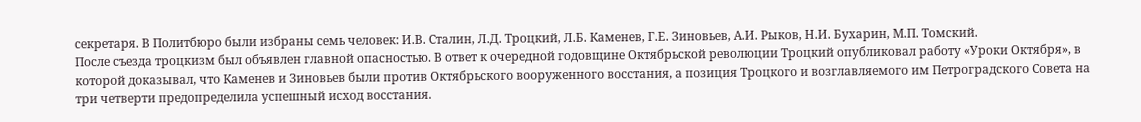секретаря. В Политбюро были избраны семь человек: И.В. Сталин, Л.Д. Троцкий, Л.Б. Каменев, Г.Е. Зиновьев, А.И. Рыков, Н.И. Бухарин, М.П. Томский.
После съезда троцкизм был объявлен главной опасностью. В ответ к очередной годовщине Октябрьской революции Троцкий опубликовал работу «Уроки Октября», в которой доказывал, что Каменев и Зиновьев были против Октябрьского вооруженного восстания, а позиция Троцкого и возглавляемого им Петроградского Совета на три четверти предопределила успешный исход восстания.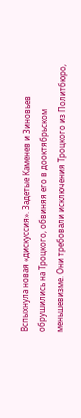Вспыхнула новая «дискуссия». Задетые Каменев и Зиновьев обрушились на Троцкого, обвиняя его в дооктябрьском меньшевизме. Они требовали исключения Троцкого из Политбюро,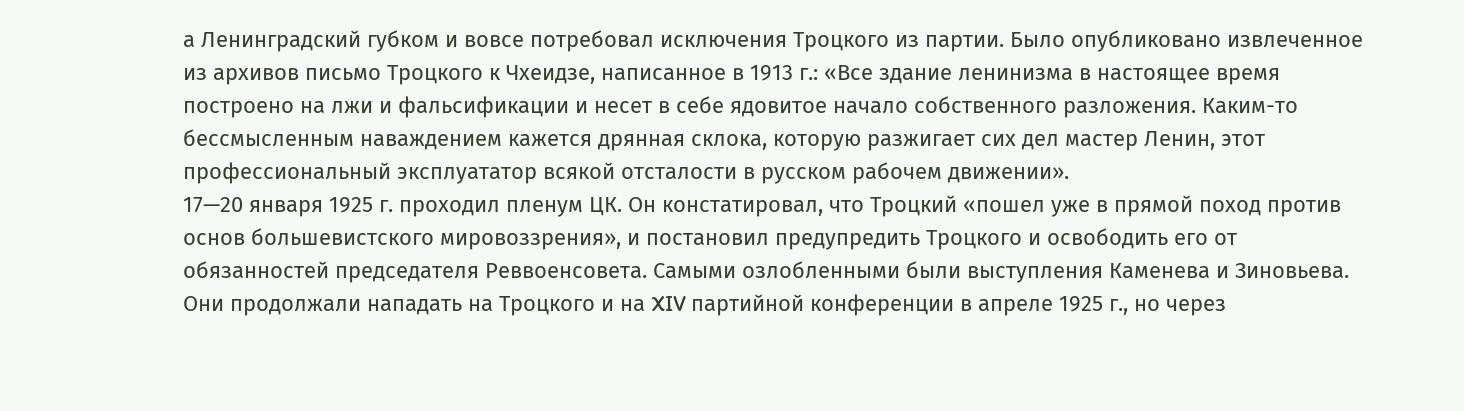а Ленинградский губком и вовсе потребовал исключения Троцкого из партии. Было опубликовано извлеченное из архивов письмо Троцкого к Чхеидзе, написанное в 1913 г.: «Все здание ленинизма в настоящее время построено на лжи и фальсификации и несет в себе ядовитое начало собственного разложения. Каким-то бессмысленным наваждением кажется дрянная склока, которую разжигает сих дел мастер Ленин, этот профессиональный эксплуататор всякой отсталости в русском рабочем движении».
17—20 января 1925 г. проходил пленум ЦК. Он констатировал, что Троцкий «пошел уже в прямой поход против основ большевистского мировоззрения», и постановил предупредить Троцкого и освободить его от обязанностей председателя Реввоенсовета. Самыми озлобленными были выступления Каменева и Зиновьева. Они продолжали нападать на Троцкого и на XIV партийной конференции в апреле 1925 г., но через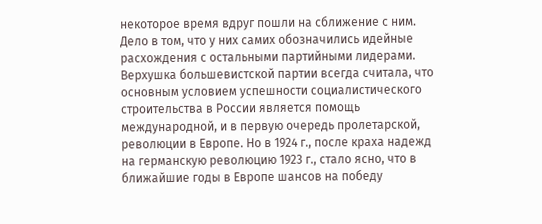некоторое время вдруг пошли на сближение с ним. Дело в том, что у них самих обозначились идейные расхождения с остальными партийными лидерами.
Верхушка большевистской партии всегда считала, что основным условием успешности социалистического строительства в России является помощь международной, и в первую очередь пролетарской, революции в Европе. Но в 1924 г., после краха надежд на германскую революцию 1923 г., стало ясно, что в ближайшие годы в Европе шансов на победу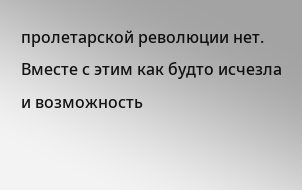пролетарской революции нет. Вместе с этим как будто исчезла и возможность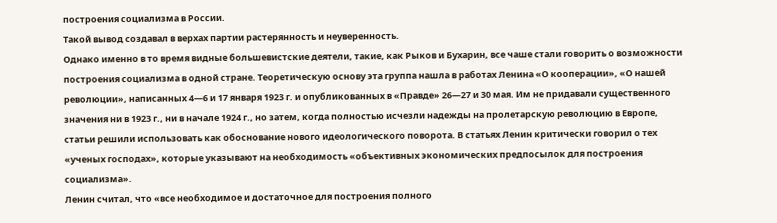построения социализма в России.
Такой вывод создавал в верхах партии растерянность и неуверенность.
Однако именно в то время видные большевистские деятели, такие, как Рыков и Бухарин, все чаше стали говорить о возможности построения социализма в одной стране. Теоретическую основу эта группа нашла в работах Ленина «О кооперации», «О нашей революции», написанных 4—6 и 17 января 1923 г. и опубликованных в «Правде» 26—27 и 30 мая. Им не придавали существенного значения ни в 1923 г., ни в начале 1924 г., но затем, когда полностью исчезли надежды на пролетарскую революцию в Европе, статьи решили использовать как обоснование нового идеологического поворота. В статьях Ленин критически говорил о тех «ученых господах», которые указывают на необходимость «объективных экономических предпосылок для построения социализма».
Ленин считал, что «все необходимое и достаточное для построения полного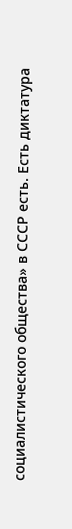социалистического общества» в СССР есть. Есть диктатура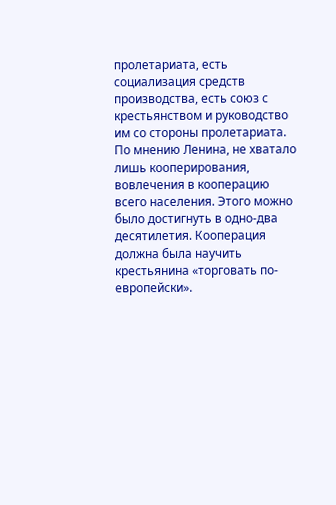пролетариата, есть социализация средств производства, есть союз с крестьянством и руководство им со стороны пролетариата. По мнению Ленина, не хватало лишь кооперирования, вовлечения в кооперацию всего населения. Этого можно было достигнуть в одно-два десятилетия. Кооперация должна была научить крестьянина «торговать по-европейски».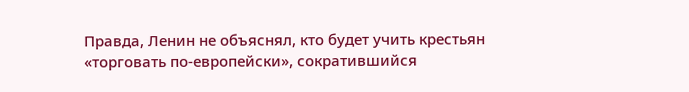Правда, Ленин не объяснял, кто будет учить крестьян «торговать по-европейски», сократившийся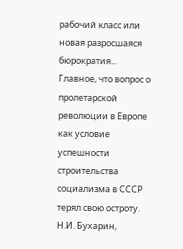рабочий класс или новая разросшаяся бюрократия...
Главное, что вопрос о пролетарской революции в Европе как условие успешности строительства социализма в СССР терял свою остроту. Н.И. Бухарин,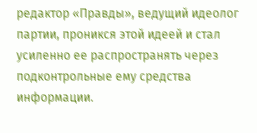редактор «Правды», ведущий идеолог партии, проникся этой идеей и стал усиленно ее распространять через подконтрольные ему средства информации.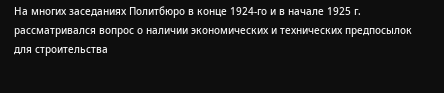На многих заседаниях Политбюро в конце 1924-го и в начале 1925 г. рассматривался вопрос о наличии экономических и технических предпосылок для строительства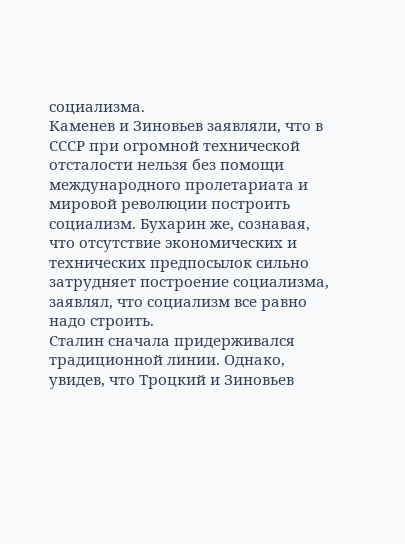социализма.
Каменев и Зиновьев заявляли, что в СССР при огромной технической отсталости нельзя без помощи международного пролетариата и мировой революции построить социализм. Бухарин же, сознавая, что отсутствие экономических и технических предпосылок сильно затрудняет построение социализма, заявлял, что социализм все равно надо строить.
Сталин сначала придерживался традиционной линии. Однако, увидев, что Троцкий и Зиновьев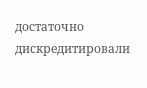достаточно дискредитировали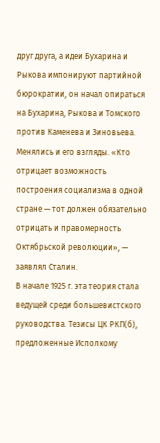друг друга, а идеи Бухарина и Рыкова импонируют партийной бюрократии, он начал опираться на Бухарина, Рыкова и Томского против Каменева и Зиновьева. Менялись и его взгляды. «Кто отрицает возможность построения социализма в одной стране — тот должен обязательно отрицать и правомерность Октябрьской революции», — заявлял Сталин.
В начале 1925 г. эта теория стала ведущей среди большевистского руководства. Тезисы ЦК РКП(б), предложенные Исполкому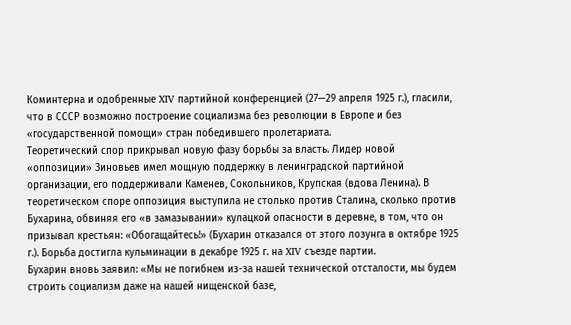Коминтерна и одобренные XIV партийной конференцией (27—29 апреля 1925 г.), гласили, что в СССР возможно построение социализма без революции в Европе и без «государственной помощи» стран победившего пролетариата.
Теоретический спор прикрывал новую фазу борьбы за власть. Лидер новой «оппозиции» Зиновьев имел мощную поддержку в ленинградской партийной организации, его поддерживали Каменев, Сокольников, Крупская (вдова Ленина). В теоретическом споре оппозиция выступила не столько против Сталина, сколько против Бухарина, обвиняя его «в замазывании» кулацкой опасности в деревне, в том, что он призывал крестьян: «Обогащайтесь!» (Бухарин отказался от этого лозунга в октябре 1925 г.). Борьба достигла кульминации в декабре 1925 г. на XIV съезде партии.
Бухарин вновь заявил: «Мы не погибнем из-за нашей технической отсталости, мы будем строить социализм даже на нашей нищенской базе,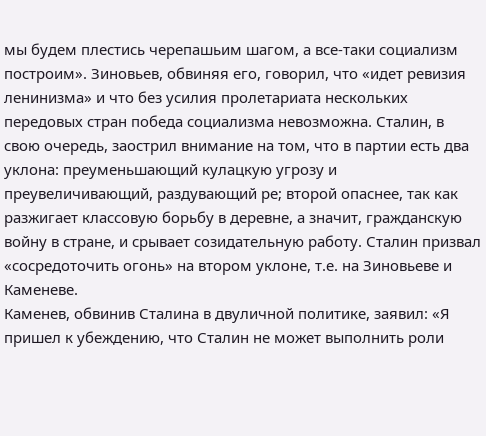мы будем плестись черепашьим шагом, а все-таки социализм построим». Зиновьев, обвиняя его, говорил, что «идет ревизия ленинизма» и что без усилия пролетариата нескольких передовых стран победа социализма невозможна. Сталин, в свою очередь, заострил внимание на том, что в партии есть два уклона: преуменьшающий кулацкую угрозу и преувеличивающий, раздувающий ре; второй опаснее, так как разжигает классовую борьбу в деревне, а значит, гражданскую войну в стране, и срывает созидательную работу. Сталин призвал «сосредоточить огонь» на втором уклоне, т.е. на Зиновьеве и Каменеве.
Каменев, обвинив Сталина в двуличной политике, заявил: «Я пришел к убеждению, что Сталин не может выполнить роли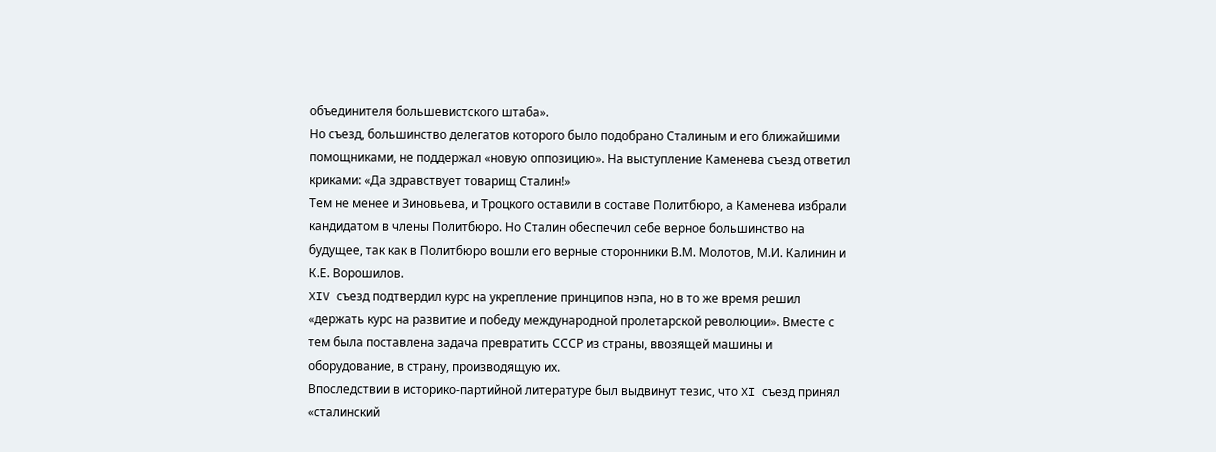объединителя большевистского штаба».
Но съезд, большинство делегатов которого было подобрано Сталиным и его ближайшими помощниками, не поддержал «новую оппозицию». На выступление Каменева съезд ответил криками: «Да здравствует товарищ Сталин!»
Тем не менее и Зиновьева, и Троцкого оставили в составе Политбюро, а Каменева избрали кандидатом в члены Политбюро. Но Сталин обеспечил себе верное большинство на будущее, так как в Политбюро вошли его верные сторонники В.М. Молотов, М.И. Калинин и К.Е. Ворошилов.
XIV съезд подтвердил курс на укрепление принципов нэпа, но в то же время решил «держать курс на развитие и победу международной пролетарской революции». Вместе с тем была поставлена задача превратить СССР из страны, ввозящей машины и оборудование, в страну, производящую их.
Впоследствии в историко-партийной литературе был выдвинут тезис, что XI съезд принял «сталинский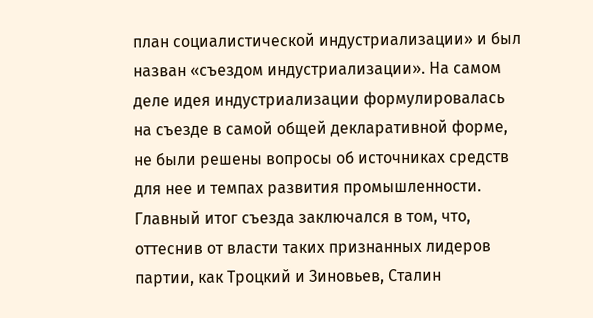план социалистической индустриализации» и был назван «съездом индустриализации». На самом деле идея индустриализации формулировалась на съезде в самой общей декларативной форме, не были решены вопросы об источниках средств для нее и темпах развития промышленности.
Главный итог съезда заключался в том, что, оттеснив от власти таких признанных лидеров партии, как Троцкий и Зиновьев, Сталин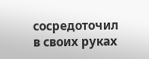сосредоточил в своих руках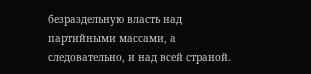безраздельную власть над партийными массами, а следовательно, и над всей страной.